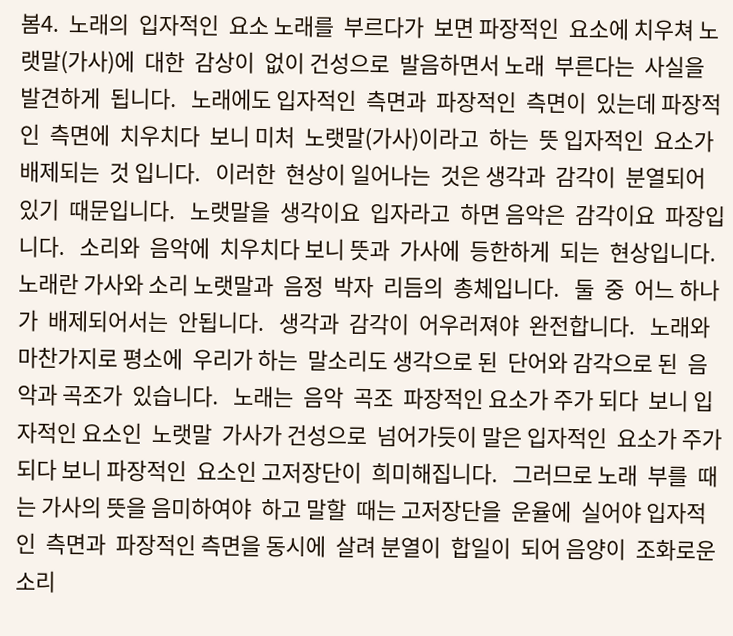봄4.  노래의  입자적인  요소 노래를  부르다가  보면 파장적인  요소에 치우쳐 노랫말(가사)에  대한  감상이  없이 건성으로  발음하면서 노래  부른다는  사실을  발견하게  됩니다.   노래에도 입자적인  측면과  파장적인  측면이  있는데 파장적인  측면에  치우치다  보니 미처  노랫말(가사)이라고  하는  뜻 입자적인  요소가  배제되는  것 입니다.   이러한  현상이 일어나는  것은 생각과  감각이  분열되어  있기  때문입니다.   노랫말을  생각이요  입자라고  하면 음악은  감각이요  파장입니다.   소리와  음악에  치우치다 보니 뜻과  가사에  등한하게  되는  현상입니다.   노래란 가사와 소리 노랫말과  음정  박자  리듬의  총체입니다.   둘  중  어느 하나가  배제되어서는  안됩니다.   생각과  감각이  어우러져야  완전합니다.   노래와  마찬가지로 평소에  우리가 하는  말소리도 생각으로 된  단어와 감각으로 된  음악과 곡조가  있습니다.   노래는  음악  곡조  파장적인 요소가 주가 되다  보니 입자적인 요소인  노랫말  가사가 건성으로  넘어가듯이 말은 입자적인  요소가 주가 되다 보니 파장적인  요소인 고저장단이  희미해집니다.   그러므로 노래  부를  때는 가사의 뜻을 음미하여야  하고 말할  때는 고저장단을  운율에  실어야 입자적인  측면과  파장적인 측면을 동시에  살려 분열이  합일이  되어 음양이  조화로운  소리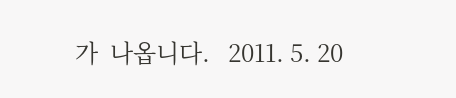가  나옵니다.   2011. 5. 20